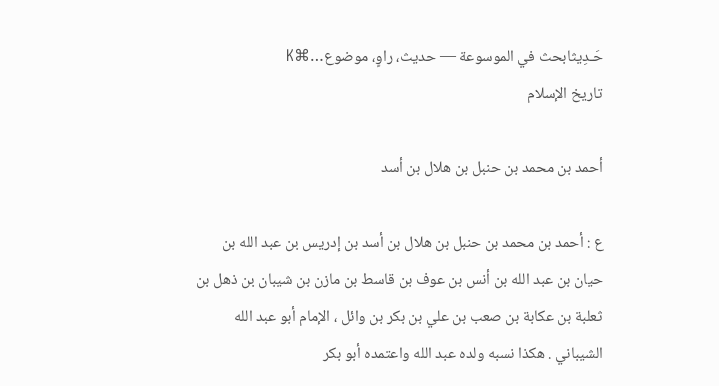حَـدِيثابحث في الموسوعة — حديث، راوٍ، موضوع…⌘K
تاريخ الإسلام

أحمد بن محمد بن حنبل بن هلال بن أسد

ع : أحمد بن محمد بن حنبل بن هلال بن أسد بن إدريس بن عبد الله بن حيان بن عبد الله بن أنس بن عوف بن قاسط بن مازن بن شيبان بن ذهل بن ثعلبة بن عكابة بن صعب بن علي بن بكر بن وائل ، الإمام أبو عبد الله الشيباني . هكذا نسبه ولده عبد الله واعتمده أبو بكر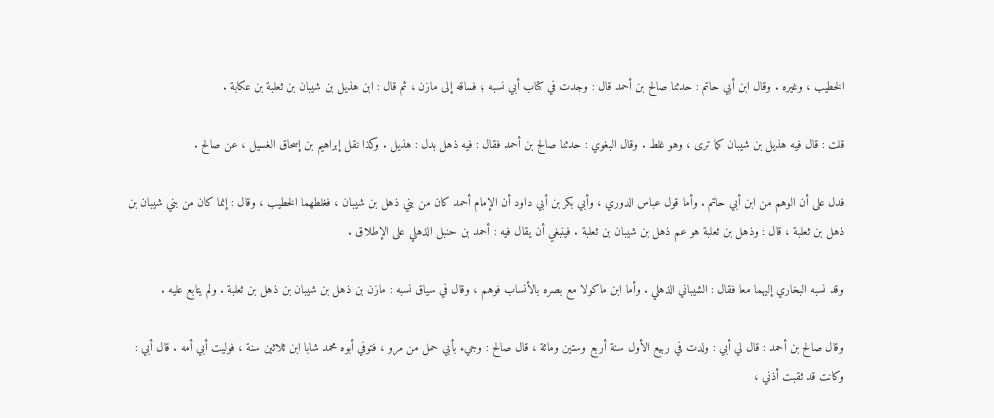الخطيب ، وغيره . وقال ابن أبي حاتم : حدثنا صالح بن أحمد قال : وجدت في كتاب أبي نسبه ؛ فساقه إلى مازن ، ثم قال : ابن هذيل بن شيبان بن ثعلبة بن عكابة .

قلت : قال فيه هذيل بن شيبان كما ترى ، وهو غلط . وقال البغوي : حدثنا صالح بن أحمد فقال : فيه ذهل بدل : هذيل . وكذا نقل إبراهيم بن إسحاق الغسيل ، عن صالح .

فدل على أن الوهم من ابن أبي حاتم . وأما قول عباس الدوري ، وأبي بكر بن أبي داود أن الإمام أحمد كان من بني ذهل بن شيبان ، فغلطهما الخطيب ، وقال : إنما كان من بني شيبان بن ذهل بن ثعلبة ، قال : وذهل بن ثعلبة هو عم ذهل بن شيبان بن ثعلبة . فينبغي أن يقال فيه : أحمد بن حنبل الذهلي على الإطلاق .

وقد نسبه البخاري إليهما معا فقال : الشيباني الذهلي . وأما ابن ماكولا مع بصره بالأنساب فوهم ، وقال في سياق نسبه : مازن بن ذهل بن شيبان بن ذهل بن ثعلبة . ولم يتابع عليه .

وقال صالح بن أحمد : قال لي أبي : ولدت في ربيع الأول سنة أربع وستين ومائة ، قال صالح : وجيء بأبي حمل من مرو ، فتوفي أبوه محمد شابا ابن ثلاثين سنة ، فوليت أبي أمه . قال أبي : وكانت قد ثقبت أذني ،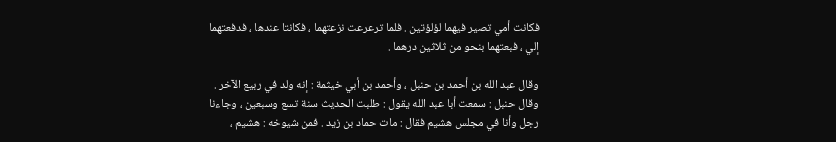فكانت أمي تصير فيهما لؤلؤتين . فلما ترعرعت نزعتهما ، فكانتا عندها ، فدفعتهما إلي ، فبعتهما بنحو من ثلاثين درهما .

وقال عبد الله بن أحمد بن حنبل ، وأحمد بن أبي خيثمة : إنه ولد في ربيع الآخر . وقال حنبل : سمعت أبا عبد الله يقول : طلبت الحديث سنة تسع وسبعين ، وجاءنا رجل وأنا في مجلس هشيم فقال : مات حماد بن زيد . فمن شيوخه : هشيم ،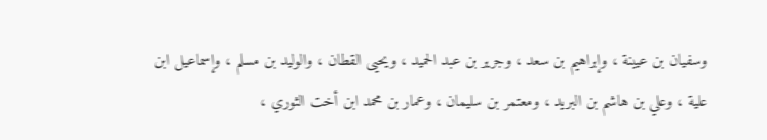وسفيان بن عيينة ، وإبراهيم بن سعد ، وجرير بن عبد الحميد ، ويحيى القطان ، والوليد بن مسلم ، وإسماعيل ابن علية ، وعلي بن هاشم بن البريد ، ومعتمر بن سليمان ، وعمار بن محمد ابن أخت الثوري ،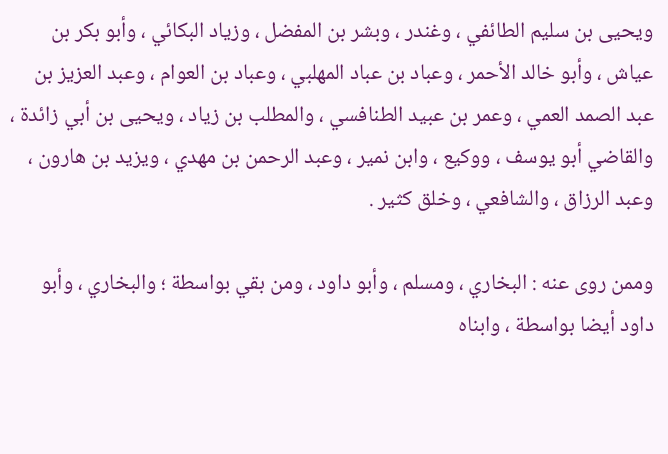ويحيى بن سليم الطائفي ، وغندر ، وبشر بن المفضل ، وزياد البكائي ، وأبو بكر بن عياش ، وأبو خالد الأحمر ، وعباد بن عباد المهلبي ، وعباد بن العوام ، وعبد العزيز بن عبد الصمد العمي ، وعمر بن عبيد الطنافسي ، والمطلب بن زياد ، ويحيى بن أبي زائدة ، والقاضي أبو يوسف ، ووكيع ، وابن نمير ، وعبد الرحمن بن مهدي ، ويزيد بن هارون ، وعبد الرزاق ، والشافعي ، وخلق كثير .

وممن روى عنه : البخاري ، ومسلم ، وأبو داود ، ومن بقي بواسطة ؛ والبخاري ، وأبو داود أيضا بواسطة ، وابناه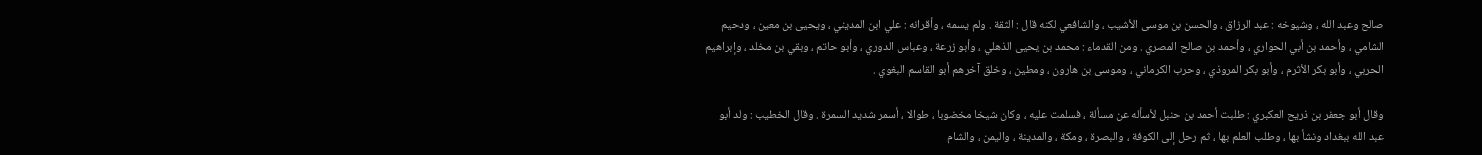صالح وعبد الله ، وشيوخه : عبد الرزاق ، والحسن بن موسى الأشيب ، والشافعي لكنه قال : الثقة . ولم يسمه ، وأقرانه : علي ابن المديني ، ويحيى بن معين ، ودحيم الشامي ، وأحمد بن أبي الحواري ، وأحمد بن صالح المصري . ومن القدماء : محمد بن يحيى الذهلي ، وأبو زرعة ، وعباس الدوري ، وأبو حاتم ، وبقي بن مخلد ، وإبراهيم الحربي ، وأبو بكر الأثرم ، وأبو بكر المروذي ، وحرب الكرماني ، وموسى بن هارون ، ومطين ، وخلق آخرهم أبو القاسم البغوي .

وقال أبو جعفر بن ذريح العكبري : طلبت أحمد بن حنبل لأسأله عن مسألة ، فسلمت عليه ، وكان شيخا مخضوبا ، طوالا ، أسمر شديد السمرة . وقال الخطيب : ولد أبو عبد الله ببغداد ونشأ بها ، وطلب العلم بها ، ثم رحل إلى الكوفة ، والبصرة ، ومكة ، والمدينة ، واليمن ، والشام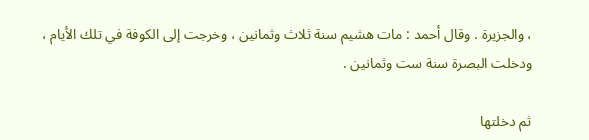، والجزيرة . وقال أحمد : مات هشيم سنة ثلاث وثمانين ، وخرجت إلى الكوفة في تلك الأيام ، ودخلت البصرة سنة ست وثمانين .

ثم دخلتها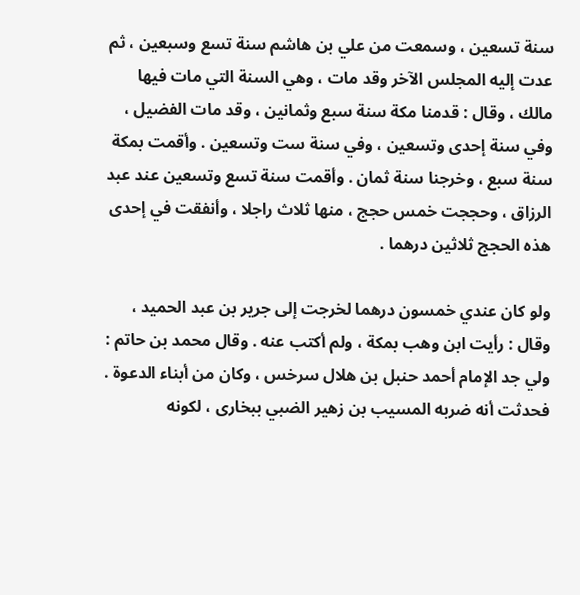سنة تسعين ، وسمعت من علي بن هاشم سنة تسع وسبعين ، ثم عدت إليه المجلس الآخر وقد مات ، وهي السنة التي مات فيها مالك ، وقال : قدمنا مكة سنة سبع وثمانين ، وقد مات الفضيل ، وفي سنة إحدى وتسعين ، وفي سنة ست وتسعين . وأقمت بمكة سنة سبع ، وخرجنا سنة ثمان . وأقمت سنة تسع وتسعين عند عبد الرزاق ، وحججت خمس حجج ، منها ثلاث راجلا ، وأنفقت في إحدى هذه الحجج ثلاثين درهما .

ولو كان عندي خمسون درهما لخرجت إلى جرير بن عبد الحميد ، وقال : رأيت ابن وهب بمكة ، ولم أكتب عنه . وقال محمد بن حاتم : ولي جد الإمام أحمد حنبل بن هلال سرخس ، وكان من أبناء الدعوة . فحدثت أنه ضربه المسيب بن زهير الضبي ببخارى ، لكونه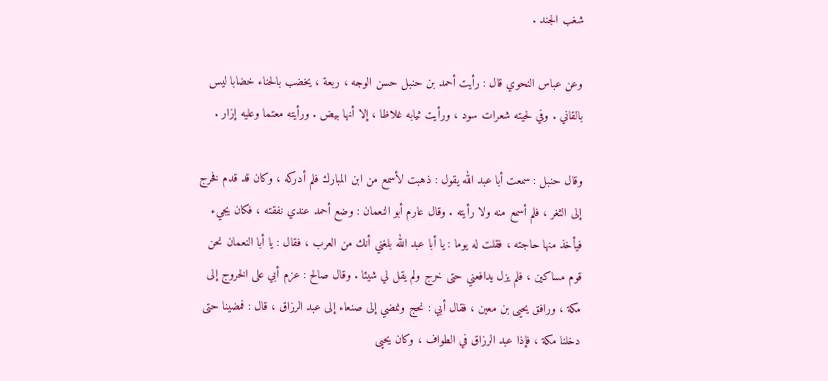شغب الجند .

وعن عباس النحوي قال : رأيت أحمد بن حنبل حسن الوجه ، ربعة ، يخضب بالحناء خضابا ليس بالقاني . وفي لحيته شعرات سود ، ورأيت ثيابه غلاظا ، إلا أنها بيض . ورأيته معتما وعليه إزار .

وقال حنبل : سمعت أبا عبد الله يقول : ذهبت لأسمع من ابن المبارك فلم أدركه ، وكان قد قدم فخرج إلى الثغر ، فلم أسمع منه ولا رأيته . وقال عارم أبو النعمان : وضع أحمد عندي نفقته ، فكان يجيء فيأخذ منها حاجته ، فقلت له يوما : يا أبا عبد الله بلغني أنك من العرب ، فقال : يا أبا النعمان نحن قوم مساكين ، فلم يزل يدافعني حتى خرج ولم يقل لي شيئا . وقال صالح : عزم أبي على الخروج إلى مكة ، ورافق يحيى بن معين ، فقال أبي : نحج ونمضي إلى صنعاء إلى عبد الرزاق ، قال : فمضينا حتى دخلنا مكة ، فإذا عبد الرزاق في الطواف ، وكان يحيى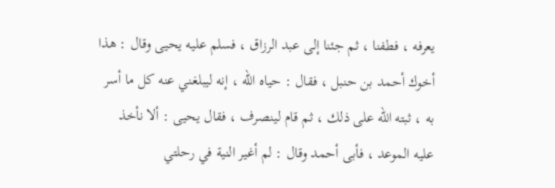يعرفه ، فطفنا ، ثم جئنا إلى عبد الرزاق ، فسلم عليه يحيى وقال : هذا أخوك أحمد بن حنبل ، فقال : حياه الله ، إنه ليبلغني عنه كل ما أسر به ، ثبته الله على ذلك ، ثم قام لينصرف ، فقال يحيى : ألا نأخذ عليه الموعد ، فأبى أحمد وقال : لم أغير النية في رحلتي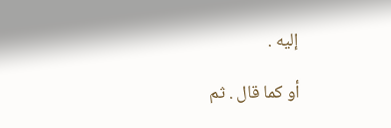إليه .

أو كما قال . ثم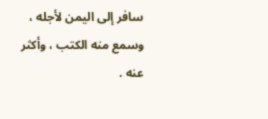سافر إلى اليمن لأجله ، وسمع منه الكتب ، وأكثر عنه .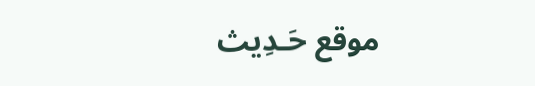موقع حَـدِيث